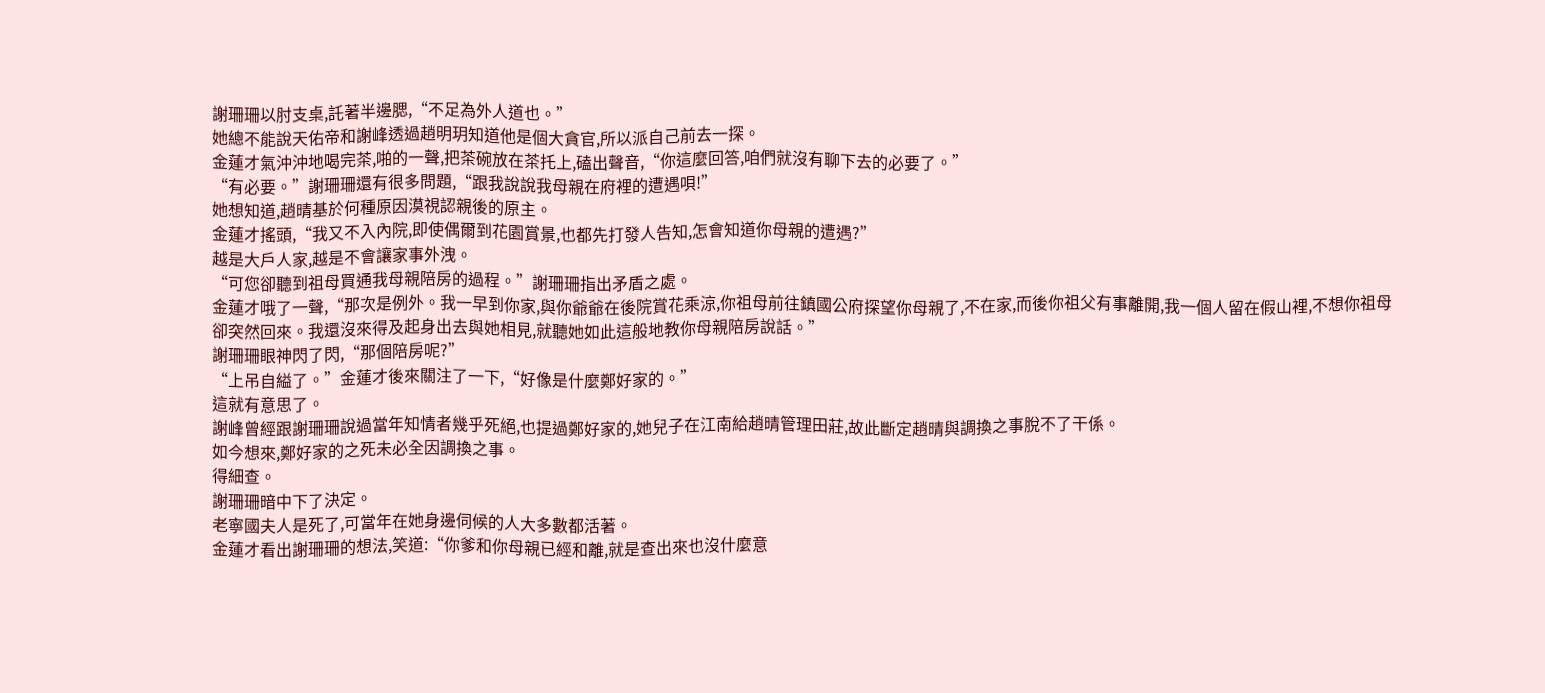謝珊珊以肘支桌,託著半邊腮,“不足為外人道也。”
她總不能說天佑帝和謝峰透過趙明玥知道他是個大貪官,所以派自己前去一探。
金蓮才氣沖沖地喝完茶,啪的一聲,把茶碗放在茶托上,磕出聲音,“你這麼回答,咱們就沒有聊下去的必要了。”
“有必要。”謝珊珊還有很多問題,“跟我說說我母親在府裡的遭遇唄!”
她想知道,趙晴基於何種原因漠視認親後的原主。
金蓮才搖頭,“我又不入內院,即使偶爾到花園賞景,也都先打發人告知,怎會知道你母親的遭遇?”
越是大戶人家,越是不會讓家事外洩。
“可您卻聽到祖母買通我母親陪房的過程。”謝珊珊指出矛盾之處。
金蓮才哦了一聲,“那次是例外。我一早到你家,與你爺爺在後院賞花乘涼,你祖母前往鎮國公府探望你母親了,不在家,而後你祖父有事離開,我一個人留在假山裡,不想你祖母卻突然回來。我還沒來得及起身出去與她相見,就聽她如此這般地教你母親陪房說話。”
謝珊珊眼神閃了閃,“那個陪房呢?”
“上吊自縊了。”金蓮才後來關注了一下,“好像是什麼鄭好家的。”
這就有意思了。
謝峰曾經跟謝珊珊說過當年知情者幾乎死絕,也提過鄭好家的,她兒子在江南給趙晴管理田莊,故此斷定趙晴與調換之事脫不了干係。
如今想來,鄭好家的之死未必全因調換之事。
得細查。
謝珊珊暗中下了決定。
老寧國夫人是死了,可當年在她身邊伺候的人大多數都活著。
金蓮才看出謝珊珊的想法,笑道:“你爹和你母親已經和離,就是查出來也沒什麼意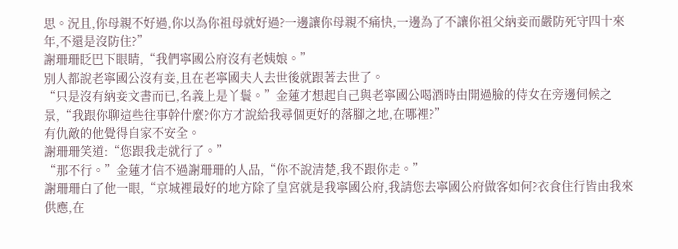思。況且,你母親不好過,你以為你祖母就好過?一邊讓你母親不痛快,一邊為了不讓你祖父納妾而嚴防死守四十來年,不還是沒防住?”
謝珊珊眨巴下眼睛,“我們寧國公府沒有老姨娘。”
別人都說老寧國公沒有妾,且在老寧國夫人去世後就跟著去世了。
“只是沒有納妾文書而已,名義上是丫鬟。”金蓮才想起自己與老寧國公喝酒時由開過臉的侍女在旁邊伺候之景,“我跟你聊這些往事幹什麼?你方才說給我尋個更好的落腳之地,在哪裡?”
有仇敵的他覺得自家不安全。
謝珊珊笑道:“您跟我走就行了。”
“那不行。”金蓮才信不過謝珊珊的人品,“你不說清楚,我不跟你走。”
謝珊珊白了他一眼,“京城裡最好的地方除了皇宮就是我寧國公府,我請您去寧國公府做客如何?衣食住行皆由我來供應,在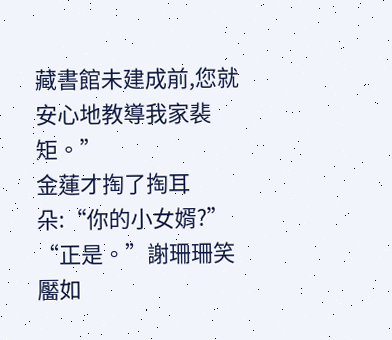藏書館未建成前,您就安心地教導我家裴矩。”
金蓮才掏了掏耳朵:“你的小女婿?”
“正是。”謝珊珊笑靨如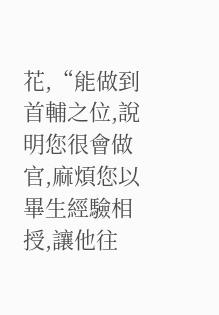花,“能做到首輔之位,說明您很會做官,麻煩您以畢生經驗相授,讓他往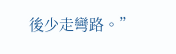後少走彎路。”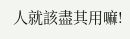人就該盡其用嘛!